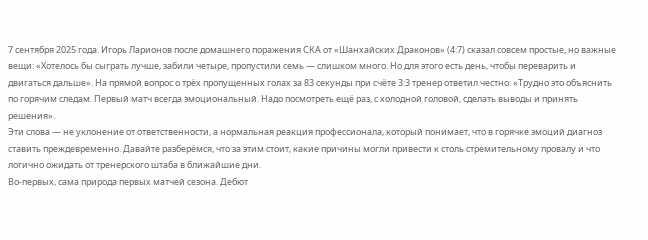7 сентября 2025 года. Игорь Ларионов после домашнего поражения СКА от «Шанхайских Драконов» (4:7) сказал совсем простые, но важные вещи: «Хотелось бы сыграть лучше, забили четыре, пропустили семь — слишком много. Но для этого есть день, чтобы переварить и двигаться дальше». На прямой вопрос о трёх пропущенных голах за 83 секунды при счёте 3:3 тренер ответил честно: «Трудно это объяснить по горячим следам. Первый матч всегда эмоциональный. Надо посмотреть ещё раз, с холодной головой, сделать выводы и принять решения».
Эти слова — не уклонение от ответственности, а нормальная реакция профессионала, который понимает, что в горячке эмоций диагноз ставить преждевременно. Давайте разберёмся, что за этим стоит, какие причины могли привести к столь стремительному провалу и что логично ожидать от тренерского штаба в ближайшие дни.
Во-первых, сама природа первых матчей сезона. Дебют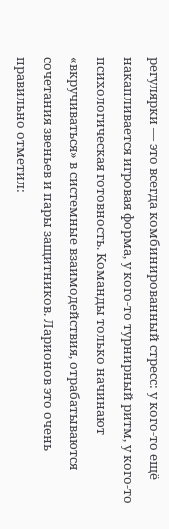регулярки — это всегда комбинированный стресс: у кого-то ещё накапливается игровая форма, у кого-то турнирный ритм, у кого-то психологическая готовность. Команды только начинают «вкручиваться» в системные взаимодействия, отрабатываются сочетания звеньев и пары защитников. Ларионов это очень правильно отметил: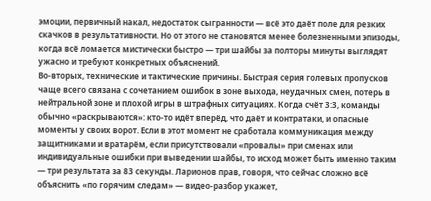эмоции, первичный накал, недостаток сыгранности — всё это даёт поле для резких скачков в результативности. Но от этого не становятся менее болезненными эпизоды, когда всё ломается мистически быстро — три шайбы за полторы минуты выглядят ужасно и требуют конкретных объяснений.
Во-вторых, технические и тактические причины. Быстрая серия голевых пропусков чаще всего связана с сочетанием ошибок в зоне выхода, неудачных смен, потерь в нейтральной зоне и плохой игры в штрафных ситуациях. Когда счёт 3:3, команды обычно «раскрываются»: кто-то идёт вперёд, что даёт и контратаки, и опасные моменты у своих ворот. Если в этот момент не сработала коммуникация между защитниками и вратарём, если присутствовали «провалы» при сменах или индивидуальные ошибки при выведении шайбы, то исход может быть именно таким — три результата за 83 секунды. Ларионов прав, говоря, что сейчас сложно всё объяснить «по горячим следам» — видео-разбор укажет,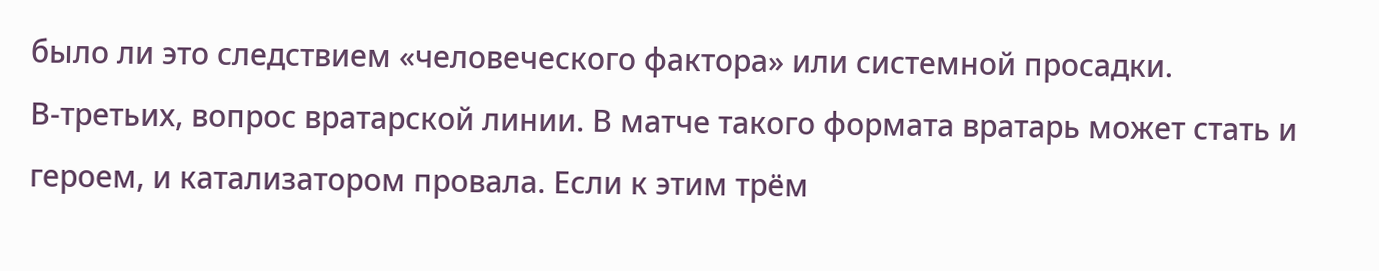было ли это следствием «человеческого фактора» или системной просадки.
В-третьих, вопрос вратарской линии. В матче такого формата вратарь может стать и героем, и катализатором провала. Если к этим трём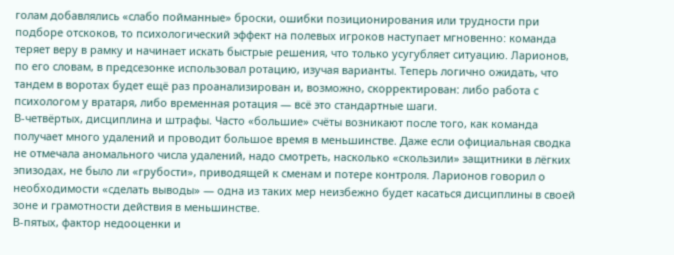голам добавлялись «слабо пойманные» броски, ошибки позиционирования или трудности при подборе отскоков, то психологический эффект на полевых игроков наступает мгновенно: команда теряет веру в рамку и начинает искать быстрые решения, что только усугубляет ситуацию. Ларионов, по его словам, в предсезонке использовал ротацию, изучая варианты. Теперь логично ожидать, что тандем в воротах будет ещё раз проанализирован и, возможно, скорректирован: либо работа с психологом у вратаря, либо временная ротация — всё это стандартные шаги.
В-четвёртых, дисциплина и штрафы. Часто «большие» счёты возникают после того, как команда получает много удалений и проводит большое время в меньшинстве. Даже если официальная сводка не отмечала аномального числа удалений, надо смотреть, насколько «скользили» защитники в лёгких эпизодах, не было ли «грубости», приводящей к сменам и потере контроля. Ларионов говорил о необходимости «сделать выводы» — одна из таких мер неизбежно будет касаться дисциплины в своей зоне и грамотности действия в меньшинстве.
В-пятых, фактор недооценки и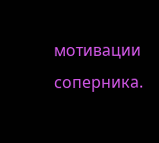мотивации соперника.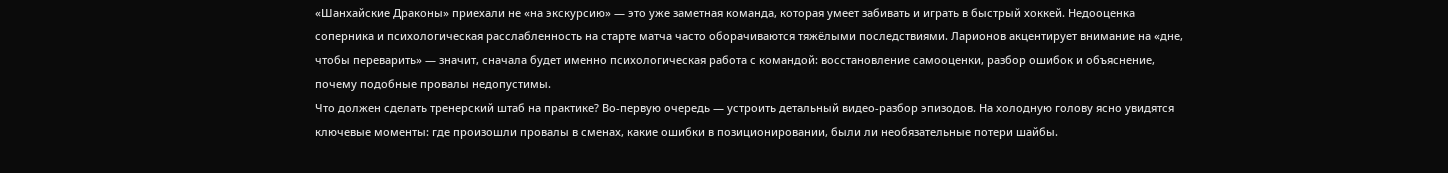«Шанхайские Драконы» приехали не «на экскурсию» — это уже заметная команда, которая умеет забивать и играть в быстрый хоккей. Недооценка соперника и психологическая расслабленность на старте матча часто оборачиваются тяжёлыми последствиями. Ларионов акцентирует внимание на «дне, чтобы переварить» — значит, сначала будет именно психологическая работа с командой: восстановление самооценки, разбор ошибок и объяснение, почему подобные провалы недопустимы.
Что должен сделать тренерский штаб на практике? Во-первую очередь — устроить детальный видео-разбор эпизодов. На холодную голову ясно увидятся ключевые моменты: где произошли провалы в сменах, какие ошибки в позиционировании, были ли необязательные потери шайбы.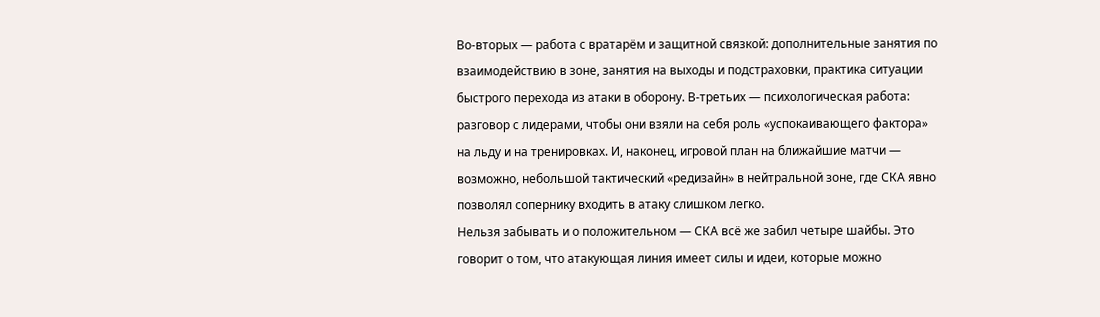Во-вторых — работа с вратарём и защитной связкой: дополнительные занятия по взаимодействию в зоне, занятия на выходы и подстраховки, практика ситуации быстрого перехода из атаки в оборону. В-третьих — психологическая работа: разговор с лидерами, чтобы они взяли на себя роль «успокаивающего фактора» на льду и на тренировках. И, наконец, игровой план на ближайшие матчи — возможно, небольшой тактический «редизайн» в нейтральной зоне, где СКА явно позволял сопернику входить в атаку слишком легко.
Нельзя забывать и о положительном — СКА всё же забил четыре шайбы. Это говорит о том, что атакующая линия имеет силы и идеи, которые можно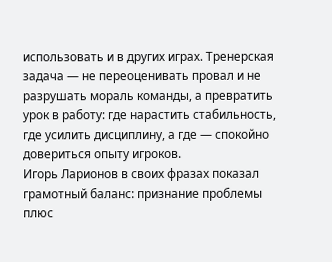использовать и в других играх. Тренерская задача — не переоценивать провал и не разрушать мораль команды, а превратить урок в работу: где нарастить стабильность, где усилить дисциплину, а где — спокойно довериться опыту игроков.
Игорь Ларионов в своих фразах показал грамотный баланс: признание проблемы плюс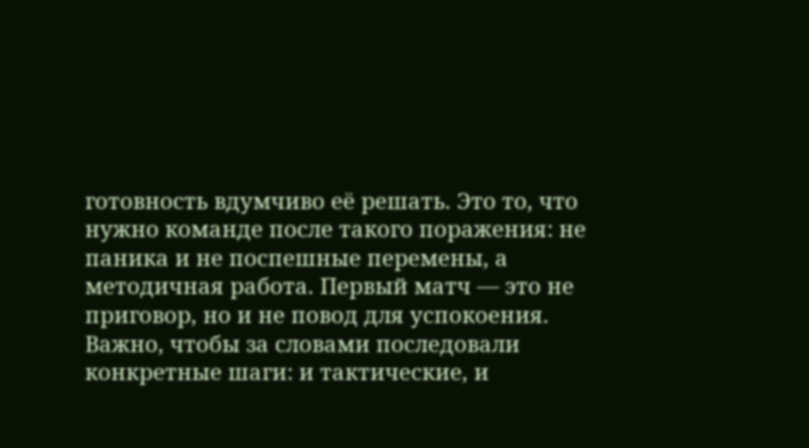готовность вдумчиво её решать. Это то, что нужно команде после такого поражения: не паника и не поспешные перемены, а методичная работа. Первый матч — это не приговор, но и не повод для успокоения. Важно, чтобы за словами последовали конкретные шаги: и тактические, и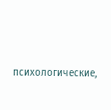психологические,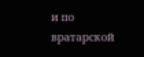и по вратарской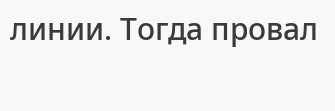линии. Тогда провал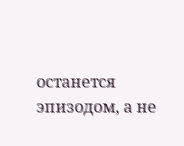останется эпизодом, а не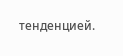тенденцией.